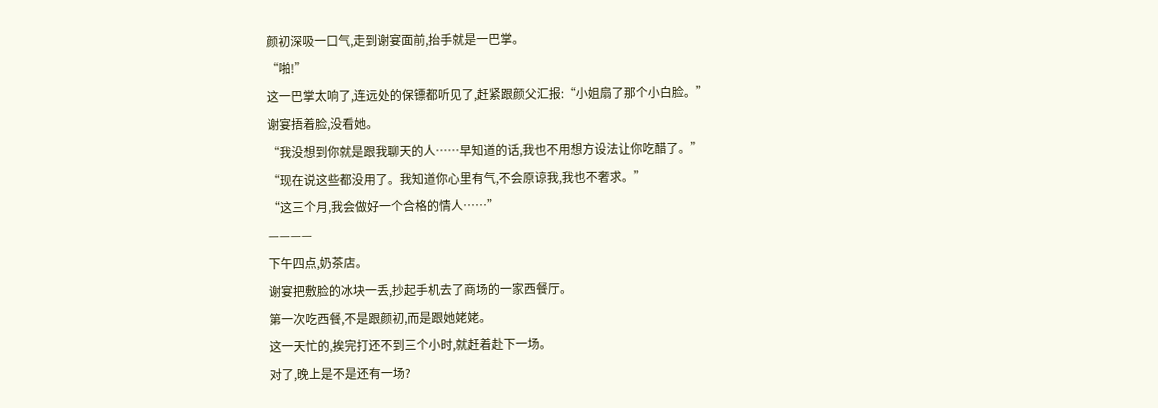颜初深吸一口气,走到谢宴面前,抬手就是一巴掌。
“啪!”
这一巴掌太响了,连远处的保镖都听见了,赶紧跟颜父汇报:“小姐扇了那个小白脸。”
谢宴捂着脸,没看她。
“我没想到你就是跟我聊天的人……早知道的话,我也不用想方设法让你吃醋了。”
“现在说这些都没用了。我知道你心里有气,不会原谅我,我也不奢求。”
“这三个月,我会做好一个合格的情人……”
————
下午四点,奶茶店。
谢宴把敷脸的冰块一丢,抄起手机去了商场的一家西餐厅。
第一次吃西餐,不是跟颜初,而是跟她姥姥。
这一天忙的,挨完打还不到三个小时,就赶着赴下一场。
对了,晚上是不是还有一场?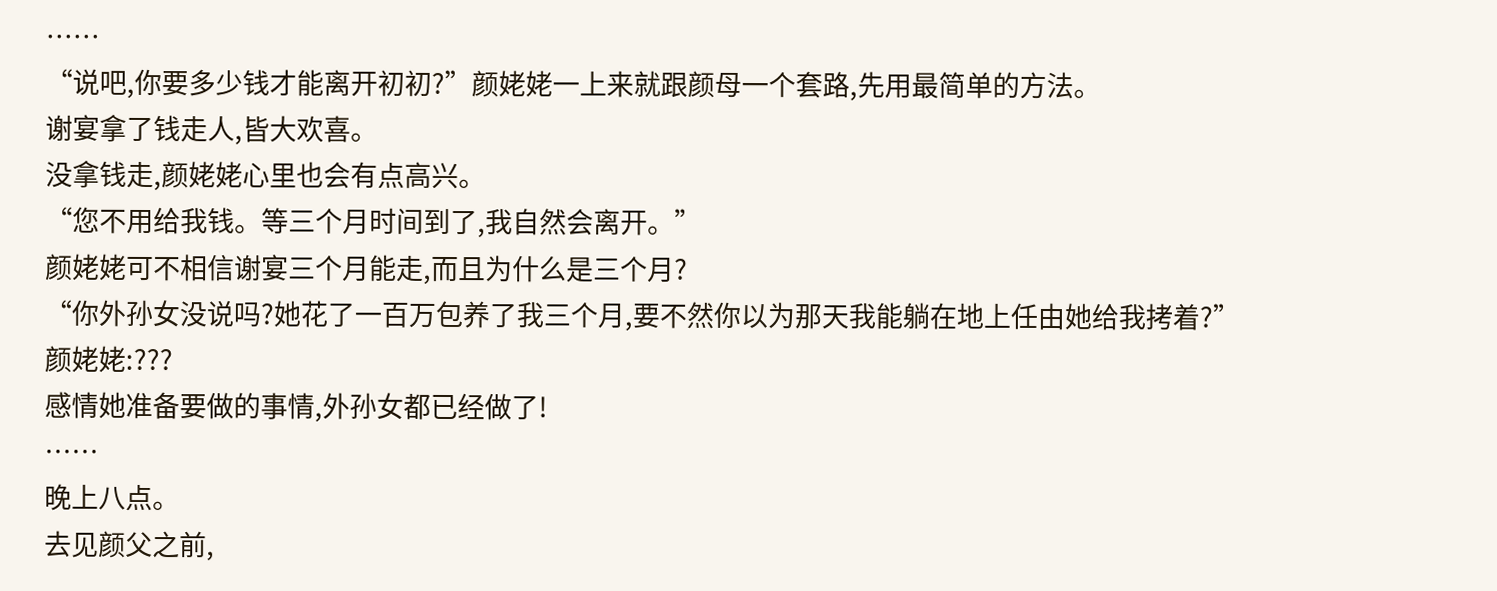……
“说吧,你要多少钱才能离开初初?”颜姥姥一上来就跟颜母一个套路,先用最简单的方法。
谢宴拿了钱走人,皆大欢喜。
没拿钱走,颜姥姥心里也会有点高兴。
“您不用给我钱。等三个月时间到了,我自然会离开。”
颜姥姥可不相信谢宴三个月能走,而且为什么是三个月?
“你外孙女没说吗?她花了一百万包养了我三个月,要不然你以为那天我能躺在地上任由她给我拷着?”
颜姥姥:???
感情她准备要做的事情,外孙女都已经做了!
……
晚上八点。
去见颜父之前,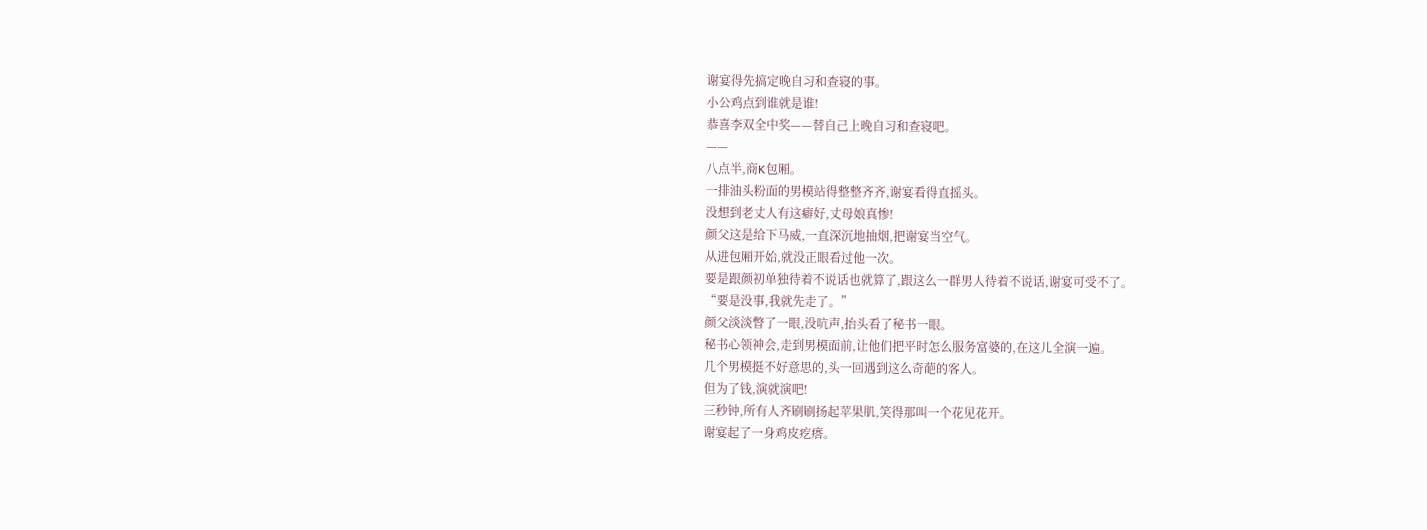谢宴得先搞定晚自习和查寝的事。
小公鸡点到谁就是谁!
恭喜李双全中奖——替自己上晚自习和查寝吧。
——
八点半,商K包厢。
一排油头粉面的男模站得整整齐齐,谢宴看得直摇头。
没想到老丈人有这癖好,丈母娘真惨!
颜父这是给下马威,一直深沉地抽烟,把谢宴当空气。
从进包厢开始,就没正眼看过他一次。
要是跟颜初单独待着不说话也就算了,跟这么一群男人待着不说话,谢宴可受不了。
“要是没事,我就先走了。”
颜父淡淡瞥了一眼,没吭声,抬头看了秘书一眼。
秘书心领神会,走到男模面前,让他们把平时怎么服务富婆的,在这儿全演一遍。
几个男模挺不好意思的,头一回遇到这么奇葩的客人。
但为了钱,演就演吧!
三秒钟,所有人齐刷刷扬起苹果肌,笑得那叫一个花见花开。
谢宴起了一身鸡皮疙瘩。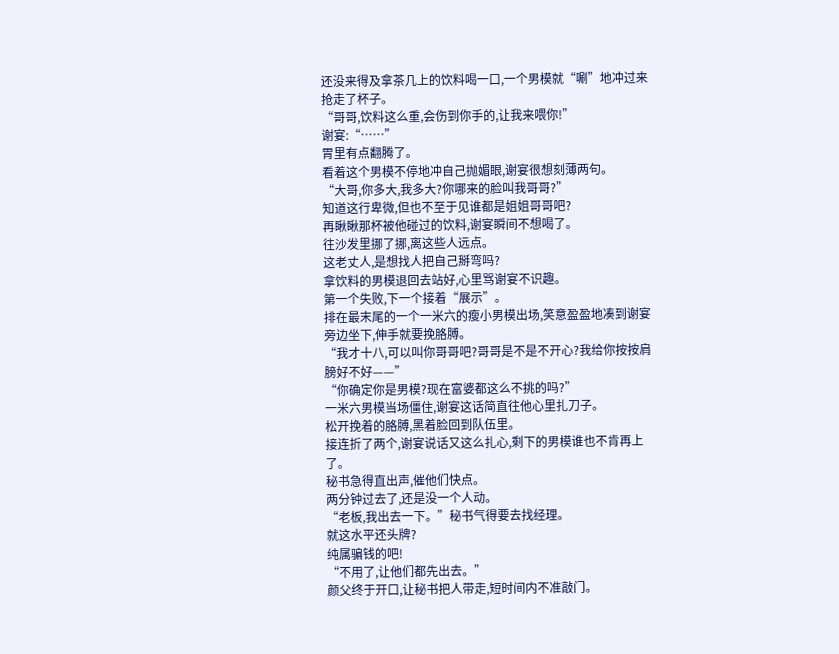还没来得及拿茶几上的饮料喝一口,一个男模就“唰”地冲过来抢走了杯子。
“哥哥,饮料这么重,会伤到你手的,让我来喂你!”
谢宴:“……”
胃里有点翻腾了。
看着这个男模不停地冲自己抛媚眼,谢宴很想刻薄两句。
“大哥,你多大,我多大?你哪来的脸叫我哥哥?”
知道这行卑微,但也不至于见谁都是姐姐哥哥吧?
再瞅瞅那杯被他碰过的饮料,谢宴瞬间不想喝了。
往沙发里挪了挪,离这些人远点。
这老丈人,是想找人把自己掰弯吗?
拿饮料的男模退回去站好,心里骂谢宴不识趣。
第一个失败,下一个接着“展示”。
排在最末尾的一个一米六的瘦小男模出场,笑意盈盈地凑到谢宴旁边坐下,伸手就要挽胳膊。
“我才十八,可以叫你哥哥吧?哥哥是不是不开心?我给你按按肩膀好不好——”
“你确定你是男模?现在富婆都这么不挑的吗?”
一米六男模当场僵住,谢宴这话简直往他心里扎刀子。
松开挽着的胳膊,黑着脸回到队伍里。
接连折了两个,谢宴说话又这么扎心,剩下的男模谁也不肯再上了。
秘书急得直出声,催他们快点。
两分钟过去了,还是没一个人动。
“老板,我出去一下。”秘书气得要去找经理。
就这水平还头牌?
纯属骗钱的吧!
“不用了,让他们都先出去。”
颜父终于开口,让秘书把人带走,短时间内不准敲门。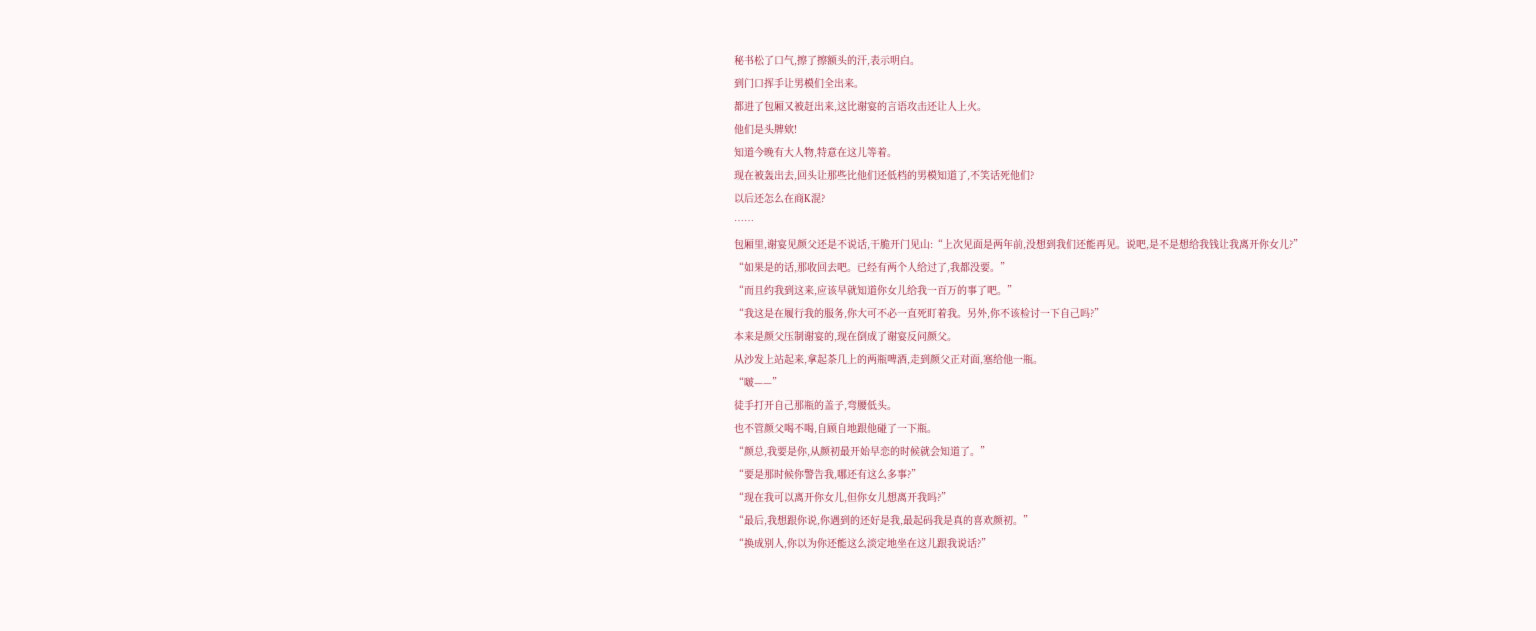秘书松了口气,擦了擦额头的汗,表示明白。
到门口挥手让男模们全出来。
都进了包厢又被赶出来,这比谢宴的言语攻击还让人上火。
他们是头牌欸!
知道今晚有大人物,特意在这儿等着。
现在被轰出去,回头让那些比他们还低档的男模知道了,不笑话死他们?
以后还怎么在商K混?
……
包厢里,谢宴见颜父还是不说话,干脆开门见山:“上次见面是两年前,没想到我们还能再见。说吧,是不是想给我钱让我离开你女儿?”
“如果是的话,那收回去吧。已经有两个人给过了,我都没要。”
“而且约我到这来,应该早就知道你女儿给我一百万的事了吧。”
“我这是在履行我的服务,你大可不必一直死盯着我。另外,你不该检讨一下自己吗?”
本来是颜父压制谢宴的,现在倒成了谢宴反问颜父。
从沙发上站起来,拿起茶几上的两瓶啤酒,走到颜父正对面,塞给他一瓶。
“啵——”
徒手打开自己那瓶的盖子,弯腰低头。
也不管颜父喝不喝,自顾自地跟他碰了一下瓶。
“颜总,我要是你,从颜初最开始早恋的时候就会知道了。”
“要是那时候你警告我,哪还有这么多事?”
“现在我可以离开你女儿,但你女儿想离开我吗?”
“最后,我想跟你说,你遇到的还好是我,最起码我是真的喜欢颜初。”
“换成别人,你以为你还能这么淡定地坐在这儿跟我说话?”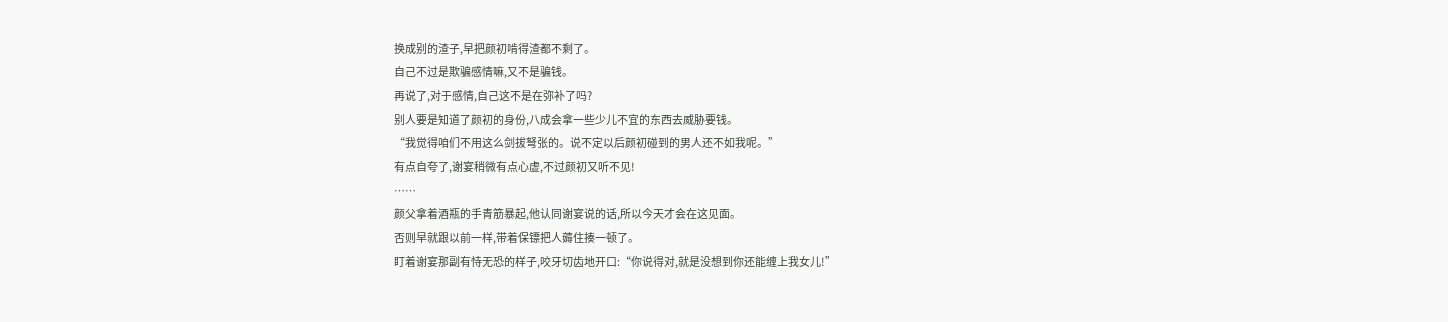换成别的渣子,早把颜初啃得渣都不剩了。
自己不过是欺骗感情嘛,又不是骗钱。
再说了,对于感情,自己这不是在弥补了吗?
别人要是知道了颜初的身份,八成会拿一些少儿不宜的东西去威胁要钱。
“我觉得咱们不用这么剑拔弩张的。说不定以后颜初碰到的男人还不如我呢。”
有点自夸了,谢宴稍微有点心虚,不过颜初又听不见!
……
颜父拿着酒瓶的手青筋暴起,他认同谢宴说的话,所以今天才会在这见面。
否则早就跟以前一样,带着保镖把人薅住揍一顿了。
盯着谢宴那副有恃无恐的样子,咬牙切齿地开口:“你说得对,就是没想到你还能缠上我女儿!”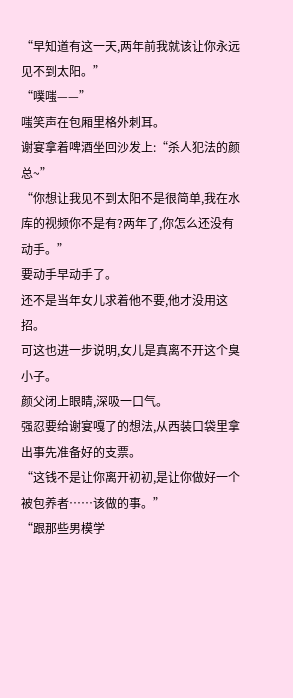“早知道有这一天,两年前我就该让你永远见不到太阳。”
“噗嗤——”
嗤笑声在包厢里格外刺耳。
谢宴拿着啤酒坐回沙发上:“杀人犯法的颜总~”
“你想让我见不到太阳不是很简单,我在水库的视频你不是有?两年了,你怎么还没有动手。”
要动手早动手了。
还不是当年女儿求着他不要,他才没用这招。
可这也进一步说明,女儿是真离不开这个臭小子。
颜父闭上眼睛,深吸一口气。
强忍要给谢宴嘎了的想法,从西装口袋里拿出事先准备好的支票。
“这钱不是让你离开初初,是让你做好一个被包养者……该做的事。”
“跟那些男模学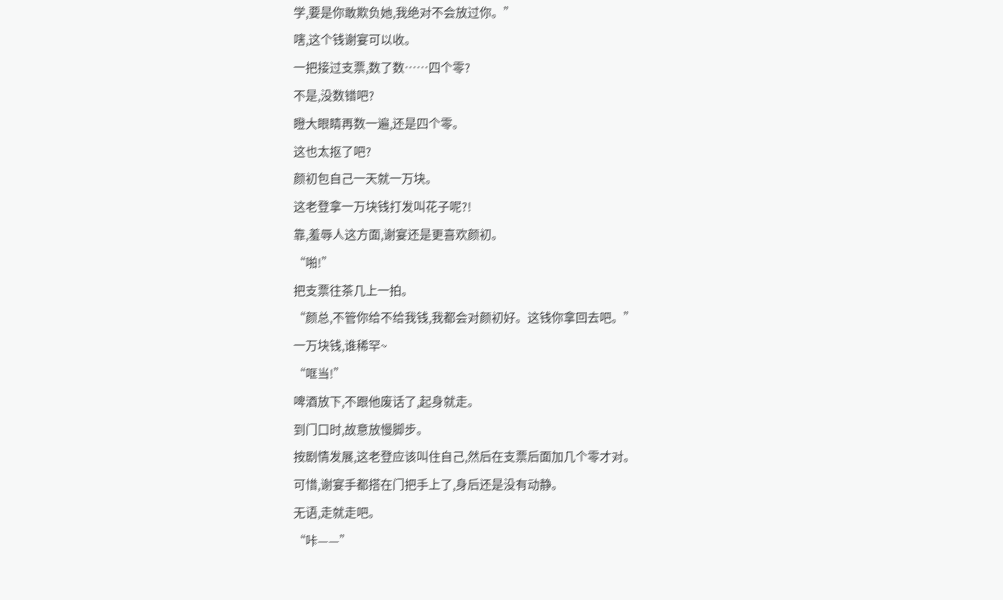学,要是你敢欺负她,我绝对不会放过你。”
嗐,这个钱谢宴可以收。
一把接过支票,数了数……四个零?
不是,没数错吧?
瞪大眼睛再数一遍,还是四个零。
这也太抠了吧?
颜初包自己一天就一万块。
这老登拿一万块钱打发叫花子呢?!
靠,羞辱人这方面,谢宴还是更喜欢颜初。
“啪!”
把支票往茶几上一拍。
“颜总,不管你给不给我钱,我都会对颜初好。这钱你拿回去吧。”
一万块钱,谁稀罕~
“哐当!”
啤酒放下,不跟他废话了,起身就走。
到门口时,故意放慢脚步。
按剧情发展,这老登应该叫住自己,然后在支票后面加几个零才对。
可惜,谢宴手都搭在门把手上了,身后还是没有动静。
无语,走就走吧。
“咔——”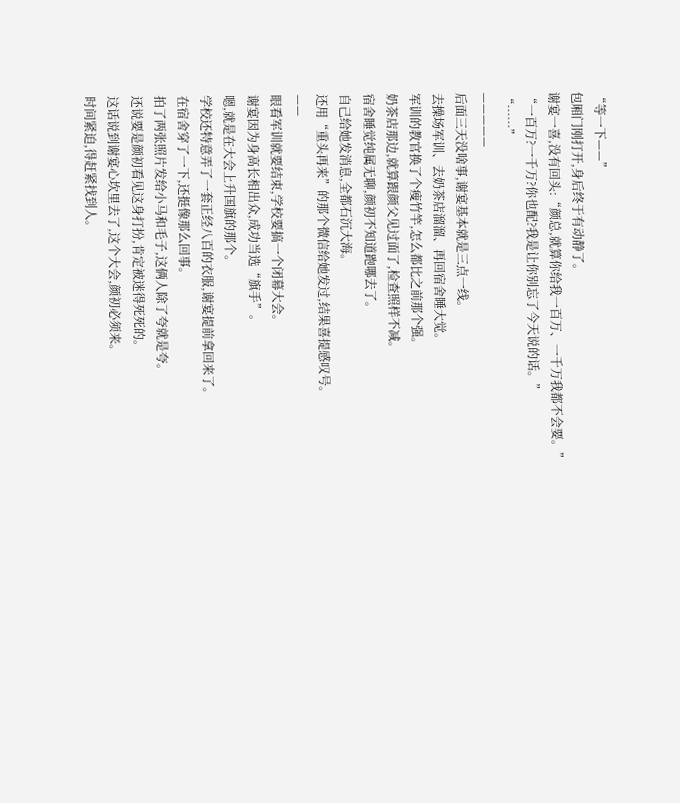“等一下——”
包厢门刚打开,身后终于有动静了。
谢宴一喜,没有回头:“颜总,就算你给我一百万、一千万我都不会要。”
“一百万?一千万?你也配?我是让你别忘了今天说的话。”
“……”
—————
后面三天没啥事,谢宴基本就是三点一线。
去操场军训、去奶茶店溜溜、再回宿舍睡大觉。
军训的教官换了个瘦竹竿,怎么都比之前那个强。
奶茶店那边,就算跟颜父见过面了,检查照样不减。
宿舍睡觉纯属无聊,颜初不知道跑哪去了。
自己给她发消息,全都石沉大海。
还用“重头再来”的那个微信给她发过,结果喜提感叹号。
——
眼看军训就要结束,学校要搞一个闭幕大会。
谢宴因为身高长相出众,成功当选“旗手”。
嗯,就是在大会上升国旗的那个。
学校还特意弄了一套正经八百的衣服,谢宴提前拿回来了。
在宿舍穿了一下,还挺像那么回事。
拍了两张照片发给小马和毛子,这俩人除了夸就是夸。
还说要是颜初看见这身打扮,肯定被迷得死死的。
这话说到谢宴心坎里去了,这个大会,颜初必须来。
时间紧迫,得赶紧找到人。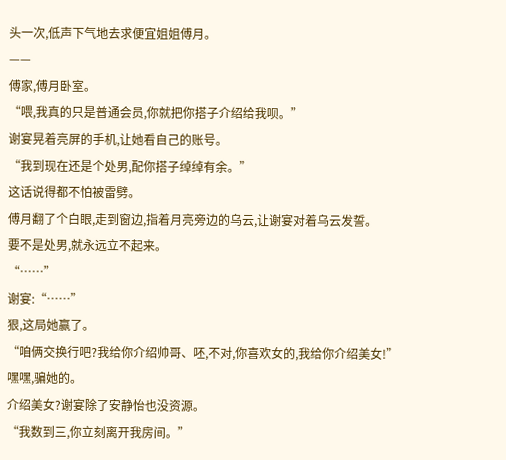头一次,低声下气地去求便宜姐姐傅月。
——
傅家,傅月卧室。
“喂,我真的只是普通会员,你就把你搭子介绍给我呗。”
谢宴晃着亮屏的手机,让她看自己的账号。
“我到现在还是个处男,配你搭子绰绰有余。”
这话说得都不怕被雷劈。
傅月翻了个白眼,走到窗边,指着月亮旁边的乌云,让谢宴对着乌云发誓。
要不是处男,就永远立不起来。
“……”
谢宴:“……”
狠,这局她赢了。
“咱俩交换行吧?我给你介绍帅哥、呸,不对,你喜欢女的,我给你介绍美女!”
嘿嘿,骗她的。
介绍美女?谢宴除了安静怡也没资源。
“我数到三,你立刻离开我房间。”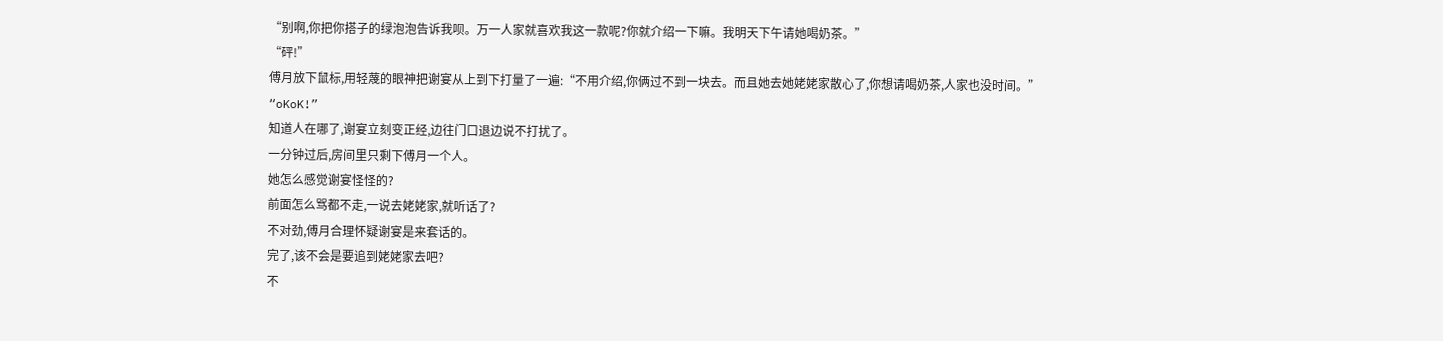“别啊,你把你搭子的绿泡泡告诉我呗。万一人家就喜欢我这一款呢?你就介绍一下嘛。我明天下午请她喝奶茶。”
“砰!”
傅月放下鼠标,用轻蔑的眼神把谢宴从上到下打量了一遍:“不用介绍,你俩过不到一块去。而且她去她姥姥家散心了,你想请喝奶茶,人家也没时间。”
“oKoK!”
知道人在哪了,谢宴立刻变正经,边往门口退边说不打扰了。
一分钟过后,房间里只剩下傅月一个人。
她怎么感觉谢宴怪怪的?
前面怎么骂都不走,一说去姥姥家,就听话了?
不对劲,傅月合理怀疑谢宴是来套话的。
完了,该不会是要追到姥姥家去吧?
不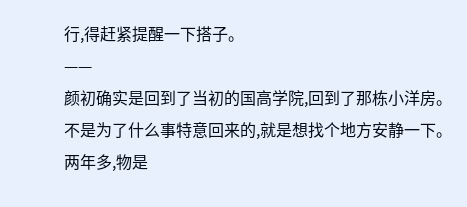行,得赶紧提醒一下搭子。
——
颜初确实是回到了当初的国高学院,回到了那栋小洋房。
不是为了什么事特意回来的,就是想找个地方安静一下。
两年多,物是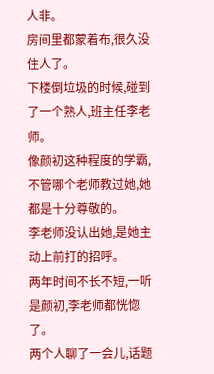人非。
房间里都蒙着布,很久没住人了。
下楼倒垃圾的时候,碰到了一个熟人,班主任李老师。
像颜初这种程度的学霸,不管哪个老师教过她,她都是十分尊敬的。
李老师没认出她,是她主动上前打的招呼。
两年时间不长不短,一听是颜初,李老师都恍惚了。
两个人聊了一会儿,话题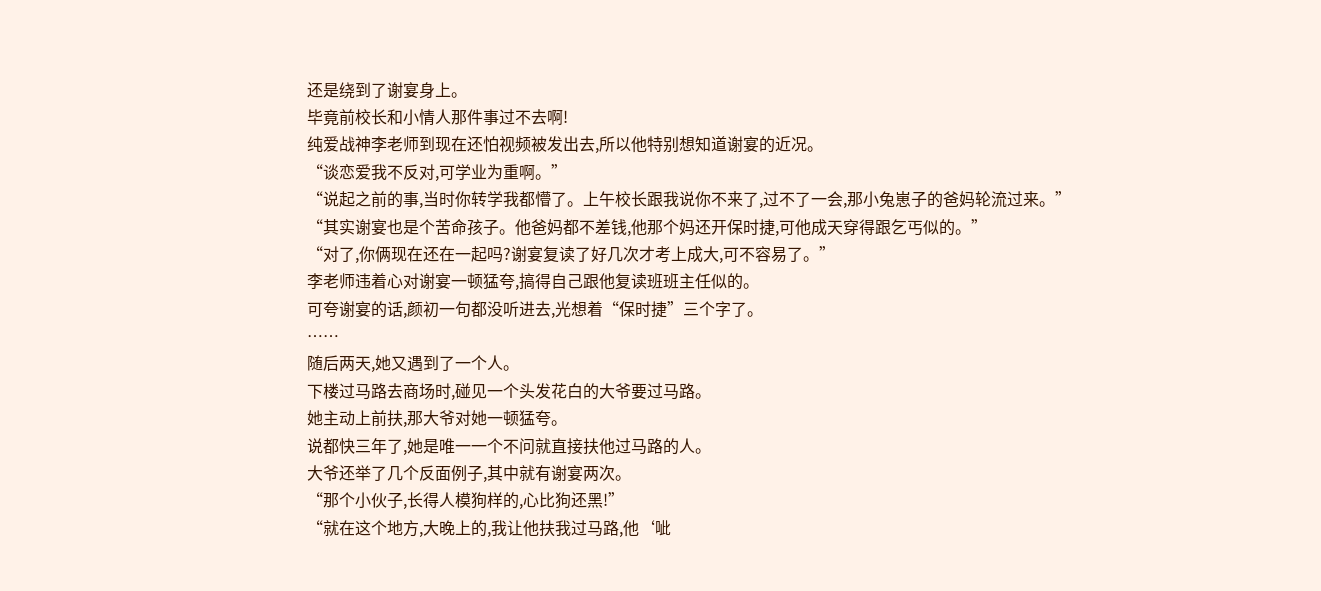还是绕到了谢宴身上。
毕竟前校长和小情人那件事过不去啊!
纯爱战神李老师到现在还怕视频被发出去,所以他特别想知道谢宴的近况。
“谈恋爱我不反对,可学业为重啊。”
“说起之前的事,当时你转学我都懵了。上午校长跟我说你不来了,过不了一会,那小兔崽子的爸妈轮流过来。”
“其实谢宴也是个苦命孩子。他爸妈都不差钱,他那个妈还开保时捷,可他成天穿得跟乞丐似的。”
“对了,你俩现在还在一起吗?谢宴复读了好几次才考上成大,可不容易了。”
李老师违着心对谢宴一顿猛夸,搞得自己跟他复读班班主任似的。
可夸谢宴的话,颜初一句都没听进去,光想着“保时捷”三个字了。
……
随后两天,她又遇到了一个人。
下楼过马路去商场时,碰见一个头发花白的大爷要过马路。
她主动上前扶,那大爷对她一顿猛夸。
说都快三年了,她是唯一一个不问就直接扶他过马路的人。
大爷还举了几个反面例子,其中就有谢宴两次。
“那个小伙子,长得人模狗样的,心比狗还黑!”
“就在这个地方,大晚上的,我让他扶我过马路,他‘呲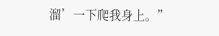溜’一下爬我身上。”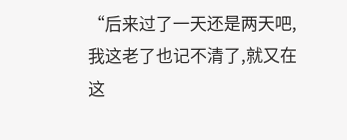“后来过了一天还是两天吧,我这老了也记不清了,就又在这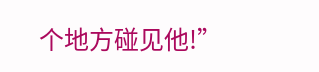个地方碰见他!”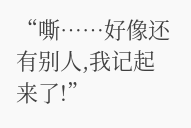“嘶……好像还有别人,我记起来了!”